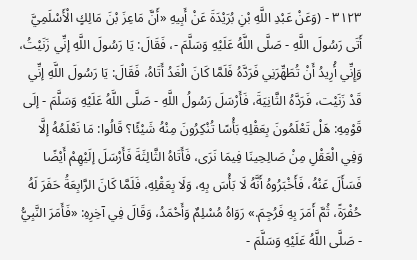٣١٢٣ - (وَعَنْ عَبْدِ اللَّهِ بْنِ بُرَيْدَةَ عَنْ أَبِيهِ «أَنَّ مَاعِزَ بْنَ مَالِكٍ الْأَسْلَمِيَّ أَتَى رَسُولَ اللَّهِ - صَلَّى اللَّهُ عَلَيْهِ وَسَلَّمَ -، فَقَالَ: يَا رَسُولَ اللَّهِ إنِّي زَنَيْتُ، وَإِنِّي أُرِيدُ أَنْ تُطَهِّرَنِي فَرَدَّهُ فَلَمَّا كَانَ الْغَدُ أَتَاهُ، فَقَالَ: يَا رَسُولَ اللَّهِ إنِّي قَدْ زَنَيْت، فَرَدَّهُ الثَّانِيَةَ، فَأَرْسَلَ رَسُولُ اللَّهِ - صَلَّى اللَّهُ عَلَيْهِ وَسَلَّمَ - إلَى قَوْمِهِ: هَلْ تَعْلَمُونَ بِعَقْلِهِ بَأْسًا تُنْكِرُونَ مِنْهُ شَيْئًا؟ قَالُوا: مَا نَعْلَمُهُ إلَّا وَفِي الْعَقْلِ مِنْ صَالِحِينَا فِيمَا نَرَى، فَأَتَاهُ الثَّالِثَةَ فَأَرْسَلَ إلَيْهِمْ أَيْضًا فَسَأَلَ عَنْهُ، فَأَخْبَرُوهُ أَنَّهُ لَا بَأْسَ بِهِ، وَلَا بِعَقْلِهِ، فَلَمَّا كَانَ الرَّابِعَةُ حَفَرَ لَهُ حُفْرَةً، ثُمَّ أَمَرَ بِهِ فَرُجِمَ.» رَوَاهُ مُسْلِمٌ وَأَحْمَدُ، وَقَالَ فِي آخِرِهِ: «فَأَمَرَ النَّبِيُّ - صَلَّى اللَّهُ عَلَيْهِ وَسَلَّمَ -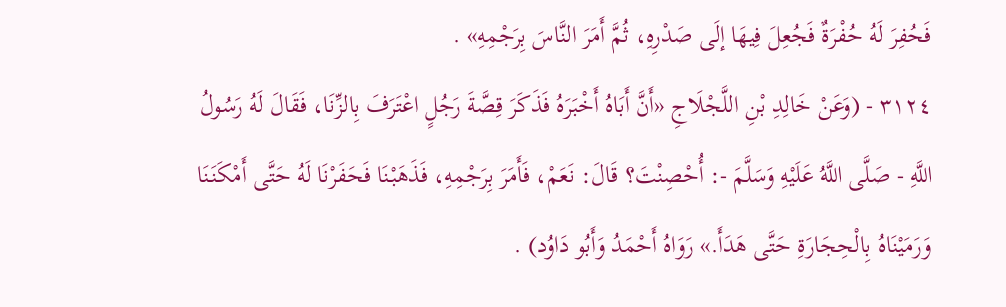فَحُفِرَ لَهُ حُفْرَةٌ فَجُعِلَ فِيهَا إلَى صَدْرِهِ، ثُمَّ أَمَرَ النَّاسَ بِرَجْمِهِ» .
٣١٢٤ - (وَعَنْ خَالِدِ بْنِ اللَّجْلَاجِ «أَنَّ أَبَاهُ أَخْبَرَهُ فَذَكَرَ قِصَّةَ رَجُلٍ اعْتَرَفَ بِالزِّنَا، فَقَالَ لَهُ رَسُولُ اللَّهِ - صَلَّى اللَّهُ عَلَيْهِ وَسَلَّمَ -: أُحْصِنْتَ؟ قَالَ: نَعَمْ، فَأَمَرَ بِرَجْمِهِ، فَذَهَبْنَا فَحَفَرْنَا لَهُ حَتَّى أَمْكَنَنَا وَرَمَيْنَاهُ بِالْحِجَارَةِ حَتَّى هَدَأَ.» رَوَاهُ أَحْمَدُ وَأَبُو دَاوُد) .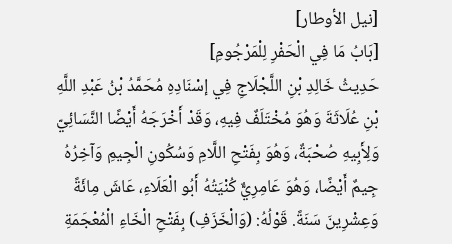[نيل الأوطار]
[بَابُ مَا فِي الْحَفْرِ لِلْمَرْجُومِ]
حَدِيثُ خَالِدِ بْنِ اللَّجْلَاجِ فِي إسْنَادِهِ مُحَمَّدُ بْنُ عَبْدِ اللَّهِ بْنِ عُلَاثَةَ وَهُوَ مُخْتَلَفٌ فِيهِ، وَقَدْ أَخْرَجَهُ أَيْضًا النَّسَائِيّ وَلِأَبِيهِ صُحْبَةٌ، وَهُوَ بِفَتْحِ اللَّامِ وَسُكُونِ الْجِيمِ وَآخِرُهُ جِيمٌ أَيْضًا، وَهُوَ عَامِرِيٌّ كُنْيَتُهُ أَبُو الْعَلَاءِ، عَاشَ مِائَةً وَعِشْرِينَ سَنَةً. قَوْلُهُ: (وَالْخَزَفِ) بِفَتْحِ الْخَاءِ الْمُعْجَمَةِ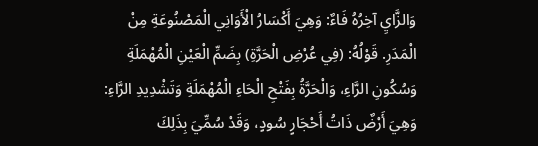وَالزَّايِ آخِرُهُ فَاءٌ: وَهِيَ أَكْسَارُ الْأَوَانِي الْمَصْنُوعَةِ مِنْ الْمَدَرِ. قَوْلُهُ: (فِي عُرْضِ الْحَرَّةِ) بِضَمِّ الْعَيْنِ الْمُهْمَلَةِ وَسُكُونِ الرَّاءِ، وَالْحَرَّةُ بِفَتْحِ الْحَاءِ الْمُهْمَلَةِ وَتَشْدِيدِ الرَّاءِ: وَهِيَ أَرْضٌ ذَاتُ أَحْجَارٍ سُودٍ، وَقَدْ سُمِّيَ بِذَلِكَ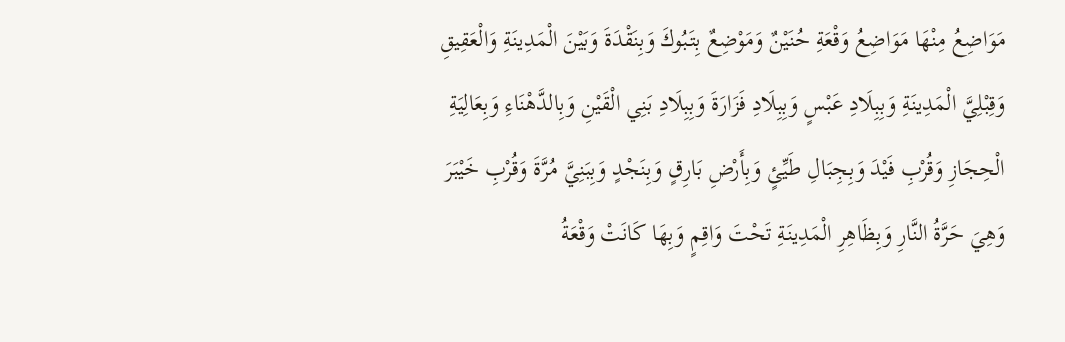مَوَاضِعُ مِنْهَا مَوَاضِعُ وَقْعَةِ حُنَيْنٌ وَمَوْضِعٌ بِتَبُوكَ وَبِنَقْدَةَ وَبَيْنَ الْمَدِينَةِ وَالْعَقِيقِ وَقِبْلِيَّ الْمَدِينَةِ وَبِبِلَادِ عَبْسٍ وَبِبِلَادِ فَزَارَةَ وَبِبِلَادِ بَنِي الْقَيْنِ وَبِالدَّهْنَاءِ وَبِعَالِيَةِ الْحِجَازِ وَقُرْبِ فَيْدَ وَبِجِبَالِ طَيِّئٍ وَبِأَرْضِ بَارِقٍ وَبِنَجْدٍ وَبِبَنِيَّ مُرَّةَ وَقُرْبِ خَيْبَرَ وَهِيَ حَرَّةُ النَّارِ وَبِظَاهِرِ الْمَدِينَةِ تَحْتَ وَاقِمٍ وَبِهَا كَانَتْ وَقْعَةُ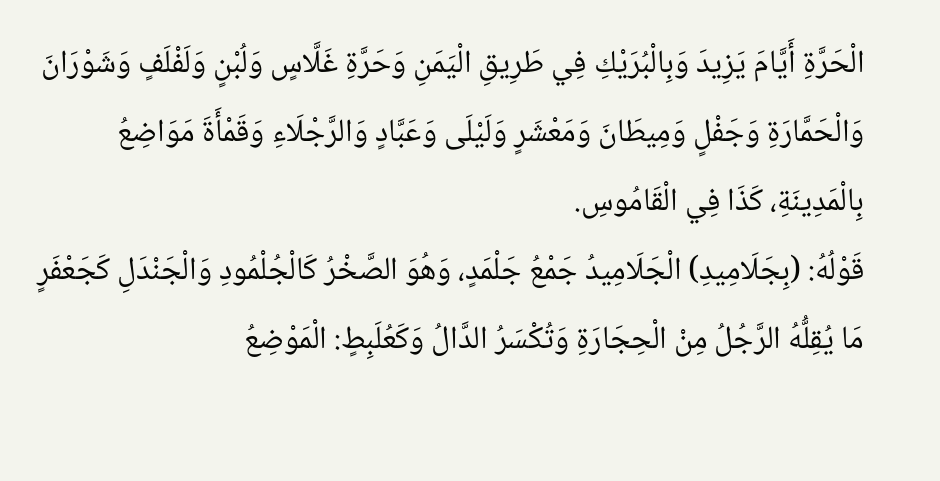الْحَرَّةِ أَيَّامَ يَزِيدَ وَبِالْبُرَيْكِ فِي طَرِيقِ الْيَمَنِ وَحَرَّةِ غَلَّاسٍ وَلُبْنٍ وَلَفْلَفٍ وَشَوْرَانَ وَالْحَمَّارَةِ وَجَفْلٍ وَمِيطَانَ وَمَعْشَرٍ وَلَيْلَى وَعَبَّادٍ وَالرَّجْلَاءِ وَقَمْأَةَ مَوَاضِعُ بِالْمَدِينَةِ، كَذَا فِي الْقَامُوسِ.
قَوْلُهُ: (بِجَلَامِيدِ) الْجَلَامِيدُ جَمْعُ جَلْمَدٍ، وَهُوَ الصَّخْرُ كَالْجُلْمُودِ وَالْجَنْدَلِ كَجَعْفَرٍ مَا يُقِلُّهُ الرَّجُلُ مِنْ الْحِجَارَةِ وَتُكْسَرُ الدَّالُ وَكَعُلَبِطٍ: الْمَوْضِعُ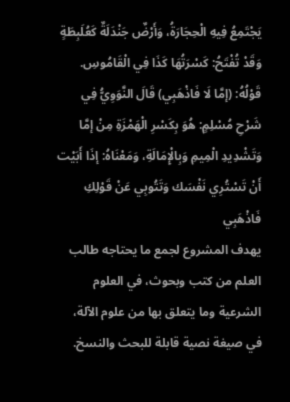يَجْتَمِعُ فِيهِ الْحِجَارَةُ، وَأَرْضٌ جَنْدَلَةٌ كَعُلَبِطَةٍ وَقَدْ تُفْتَحُ: كَسْرَتُهَا كَذَا فِي الْقَامُوسِ. قَوْلُهُ: (إمَّا لَا فَاذْهَبِي) قَالَ النَّوَوِيُّ فِي شَرْحِ مُسْلِمٍ: هُوَ بِكَسْرِ الْهَمْزَةِ مِنْ إمَّا وَتَشْدِيدِ الْمِيمِ وَبِالْإِمَالَةِ، وَمَعْنَاهُ: إذَا أَبَيْت أَنْ تَسْتُرِي نَفْسَك وَتَتُوبِي عَنْ قَوْلِكِ فَاذْهَبِي
يهدف المشروع لجمع ما يحتاجه طالب العلم من كتب وبحوث، في العلوم الشرعية وما يتعلق بها من علوم الآلة، في صيغة نصية قابلة للبحث والنسخ.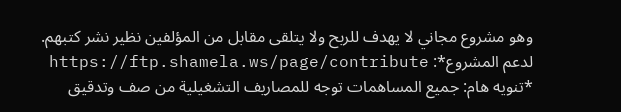وهو مشروع مجاني لا يهدف للربح ولا يتلقى مقابل من المؤلفين نظير نشر كتبهم.
لدعم المشروع*: https://ftp.shamela.ws/page/contribute
*تنويه هام: جميع المساهمات توجه للمصاريف التشغيلية من صف وتدقيق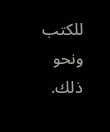للكتب ونحو ذلك.